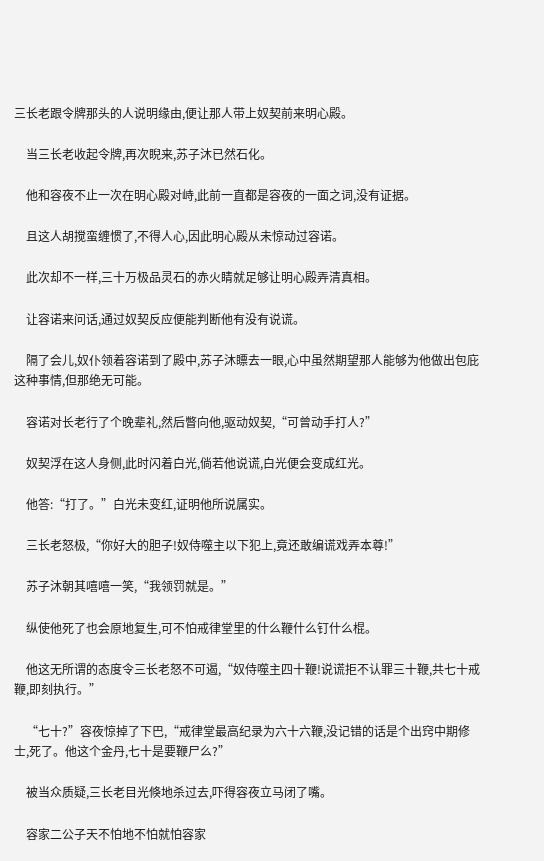三长老跟令牌那头的人说明缘由,便让那人带上奴契前来明心殿。

    当三长老收起令牌,再次睨来,苏子沐已然石化。

    他和容夜不止一次在明心殿对峙,此前一直都是容夜的一面之词,没有证据。

    且这人胡搅蛮缠惯了,不得人心,因此明心殿从未惊动过容诺。

    此次却不一样,三十万极品灵石的赤火睛就足够让明心殿弄清真相。

    让容诺来问话,通过奴契反应便能判断他有没有说谎。

    隔了会儿,奴仆领着容诺到了殿中,苏子沐瞟去一眼,心中虽然期望那人能够为他做出包庇这种事情,但那绝无可能。

    容诺对长老行了个晚辈礼,然后瞥向他,驱动奴契,“可曾动手打人?”

    奴契浮在这人身侧,此时闪着白光,倘若他说谎,白光便会变成红光。

    他答:“打了。”白光未变红,证明他所说属实。

    三长老怒极,“你好大的胆子!奴侍噬主以下犯上,竟还敢编谎戏弄本尊!”

    苏子沐朝其嘻嘻一笑,“我领罚就是。”

    纵使他死了也会原地复生,可不怕戒律堂里的什么鞭什么钉什么棍。

    他这无所谓的态度令三长老怒不可遏,“奴侍噬主四十鞭!说谎拒不认罪三十鞭,共七十戒鞭,即刻执行。”

    “七十?”容夜惊掉了下巴,“戒律堂最高纪录为六十六鞭,没记错的话是个出窍中期修士,死了。他这个金丹,七十是要鞭尸么?”

    被当众质疑,三长老目光倏地杀过去,吓得容夜立马闭了嘴。

    容家二公子天不怕地不怕就怕容家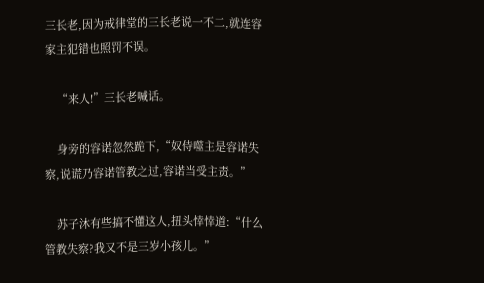三长老,因为戒律堂的三长老说一不二,就连容家主犯错也照罚不误。

    “来人!”三长老喊话。

    身旁的容诺忽然跪下,“奴侍噬主是容诺失察,说谎乃容诺管教之过,容诺当受主责。”

    苏子沐有些搞不懂这人,扭头悻悻道:“什么管教失察?我又不是三岁小孩儿。”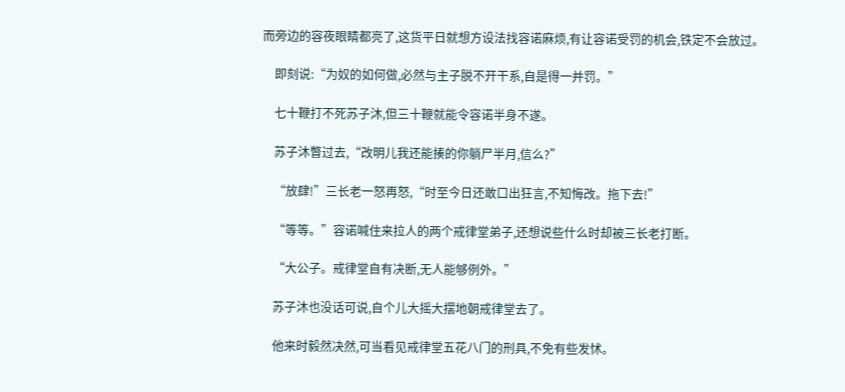而旁边的容夜眼睛都亮了,这货平日就想方设法找容诺麻烦,有让容诺受罚的机会,铁定不会放过。

    即刻说:“为奴的如何做,必然与主子脱不开干系,自是得一并罚。”

    七十鞭打不死苏子沐,但三十鞭就能令容诺半身不遂。

    苏子沐瞥过去,“改明儿我还能揍的你躺尸半月,信么?”

    “放肆!”三长老一怒再怒,“时至今日还敢口出狂言,不知悔改。拖下去!”

    “等等。”容诺喊住来拉人的两个戒律堂弟子,还想说些什么时却被三长老打断。

    “大公子。戒律堂自有决断,无人能够例外。”

    苏子沐也没话可说,自个儿大摇大摆地朝戒律堂去了。

    他来时毅然决然,可当看见戒律堂五花八门的刑具,不免有些发怵。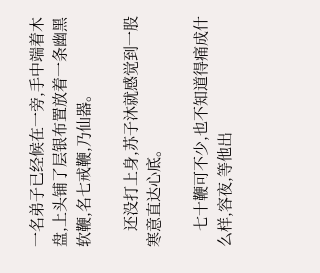一名弟子已经候在一旁,手中端着木盘,上头铺了层银布置放着一条幽黑软鞭,名七戒鞭,乃仙器。

    还没打上身,苏子沐就感觉到一股寒意直达心底。

    七十鞭可不少,也不知道得痛成什么样,容夜,等他出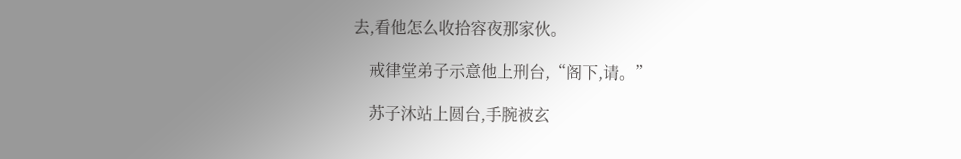去,看他怎么收拾容夜那家伙。

    戒律堂弟子示意他上刑台,“阁下,请。”

    苏子沐站上圆台,手腕被玄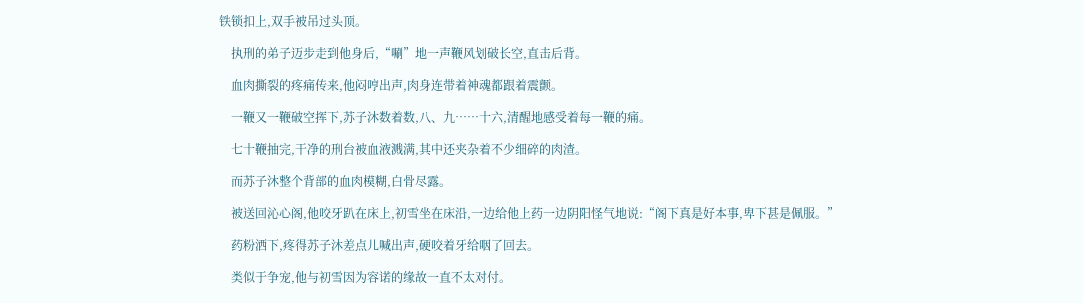铁锁扣上,双手被吊过头顶。

    执刑的弟子迈步走到他身后,“唰”地一声鞭风划破长空,直击后背。

    血肉撕裂的疼痛传来,他闷哼出声,肉身连带着神魂都跟着震颤。

    一鞭又一鞭破空挥下,苏子沐数着数,八、九……十六,清醒地感受着每一鞭的痛。

    七十鞭抽完,干净的刑台被血液溅满,其中还夹杂着不少细碎的肉渣。

    而苏子沐整个背部的血肉模糊,白骨尽露。

    被送回沁心阁,他咬牙趴在床上,初雪坐在床沿,一边给他上药一边阴阳怪气地说:“阁下真是好本事,卑下甚是佩服。”

    药粉洒下,疼得苏子沐差点儿喊出声,硬咬着牙给咽了回去。

    类似于争宠,他与初雪因为容诺的缘故一直不太对付。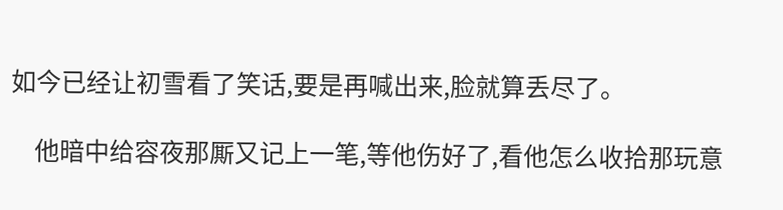如今已经让初雪看了笑话,要是再喊出来,脸就算丢尽了。

    他暗中给容夜那厮又记上一笔,等他伤好了,看他怎么收拾那玩意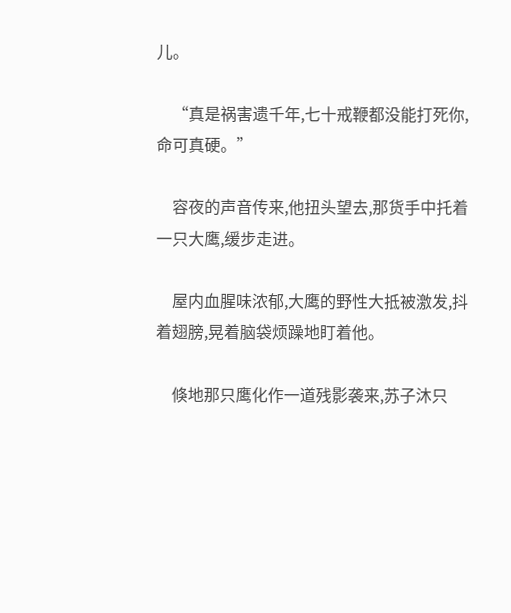儿。

    “真是祸害遗千年,七十戒鞭都没能打死你,命可真硬。”

    容夜的声音传来,他扭头望去,那货手中托着一只大鹰,缓步走进。

    屋内血腥味浓郁,大鹰的野性大抵被激发,抖着翅膀,晃着脑袋烦躁地盯着他。

    倏地那只鹰化作一道残影袭来,苏子沐只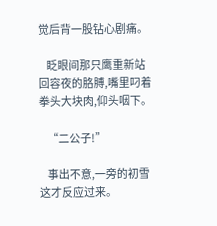觉后背一股钻心剧痛。

    眨眼间那只鹰重新站回容夜的胳膊,嘴里叼着拳头大块肉,仰头咽下。

    “二公子!”

    事出不意,一旁的初雪这才反应过来。